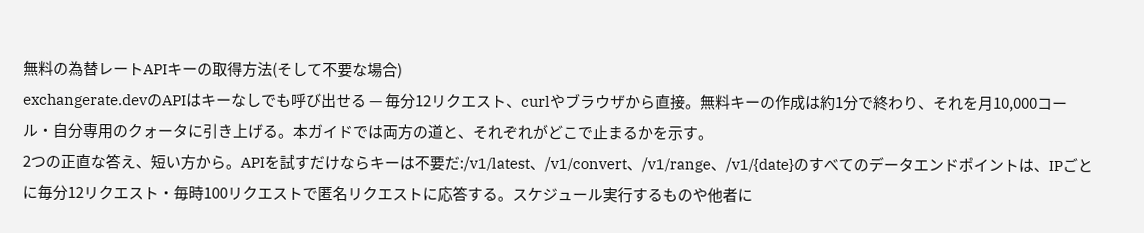無料の為替レートAPIキーの取得方法(そして不要な場合)
exchangerate.devのAPIはキーなしでも呼び出せる — 毎分12リクエスト、curlやブラウザから直接。無料キーの作成は約1分で終わり、それを月10,000コール・自分専用のクォータに引き上げる。本ガイドでは両方の道と、それぞれがどこで止まるかを示す。
2つの正直な答え、短い方から。APIを試すだけならキーは不要だ:/v1/latest、/v1/convert、/v1/range、/v1/{date}のすべてのデータエンドポイントは、IPごとに毎分12リクエスト・毎時100リクエストで匿名リクエストに応答する。スケジュール実行するものや他者に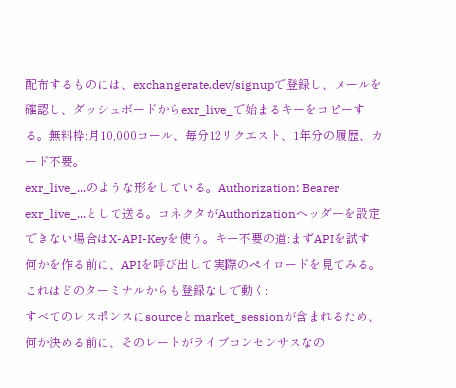配布するものには、exchangerate.dev/signupで登録し、メールを確認し、ダッシュボードからexr_live_で始まるキーをコピーする。無料枠:月10,000コール、毎分12リクエスト、1年分の履歴、カード不要。
exr_live_...のような形をしている。Authorization: Bearer exr_live_...として送る。コネクタがAuthorizationヘッダーを設定できない場合はX-API-Keyを使う。キー不要の道:まずAPIを試す
何かを作る前に、APIを呼び出して実際のペイロードを見てみる。これはどのターミナルからも登録なしで動く:
すべてのレスポンスにsourceとmarket_sessionが含まれるため、何か決める前に、そのレートがライブコンセンサスなの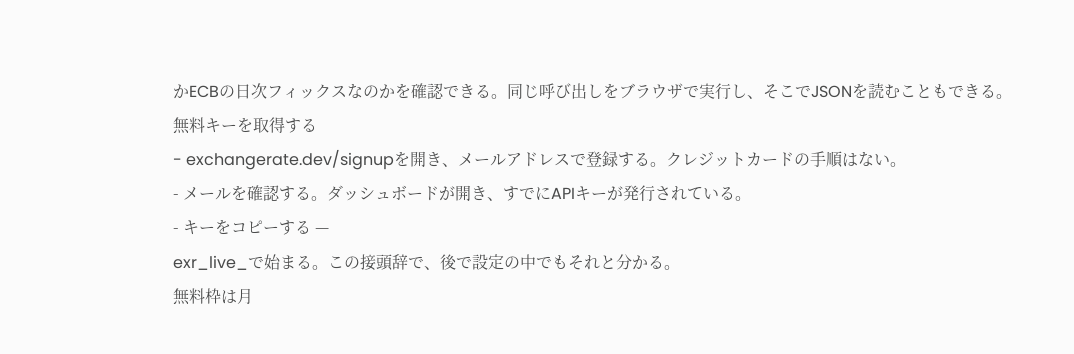かECBの日次フィックスなのかを確認できる。同じ呼び出しをブラウザで実行し、そこでJSONを読むこともできる。
無料キーを取得する
- exchangerate.dev/signupを開き、メールアドレスで登録する。クレジットカードの手順はない。
- メールを確認する。ダッシュボードが開き、すでにAPIキーが発行されている。
- キーをコピーする —
exr_live_で始まる。この接頭辞で、後で設定の中でもそれと分かる。
無料枠は月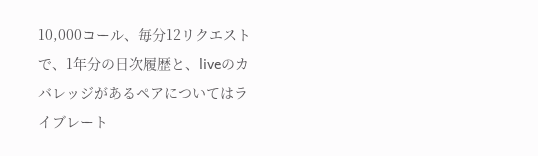10,000コール、毎分12リクエストで、1年分の日次履歴と、liveのカバレッジがあるペアについてはライブレート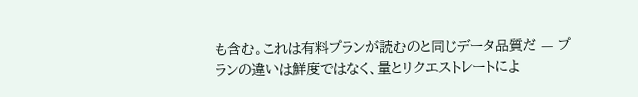も含む。これは有料プランが読むのと同じデータ品質だ — プランの違いは鮮度ではなく、量とリクエストレートによ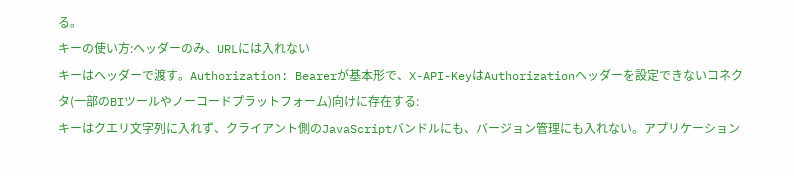る。
キーの使い方:ヘッダーのみ、URLには入れない
キーはヘッダーで渡す。Authorization: Bearerが基本形で、X-API-KeyはAuthorizationヘッダーを設定できないコネクタ(一部のBIツールやノーコードプラットフォーム)向けに存在する:
キーはクエリ文字列に入れず、クライアント側のJavaScriptバンドルにも、バージョン管理にも入れない。アプリケーション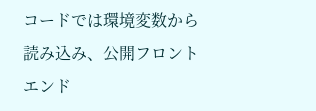コードでは環境変数から読み込み、公開フロントエンド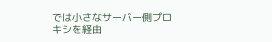では小さなサーバー側プロキシを経由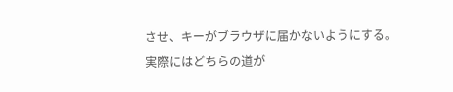させ、キーがブラウザに届かないようにする。
実際にはどちらの道が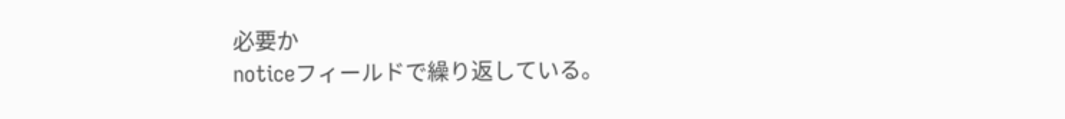必要か
noticeフィールドで繰り返している。